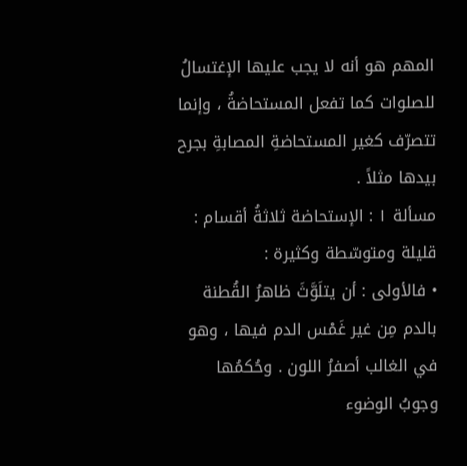المهم هو أنه لا يجب عليها الإغتسالُ للصلوات كما تفعل المستحاضةُ ، وإنما تتصرّف كغير المستحاضةِ المصابةِ بجرح بيدها مثلاً .
مسألة ١ : الإستحاضة ثلاثةُ أقسام : قليلة ومتوسّطة وكثيرة :
• فالأولى : أن يتلَوَّثَ ظاهرُ القُطنة بالدم مِن غير غَمْس الدم فيها ، وهو في الغالب أصفرُ اللون . وحُكمُها وجوبُ الوضوء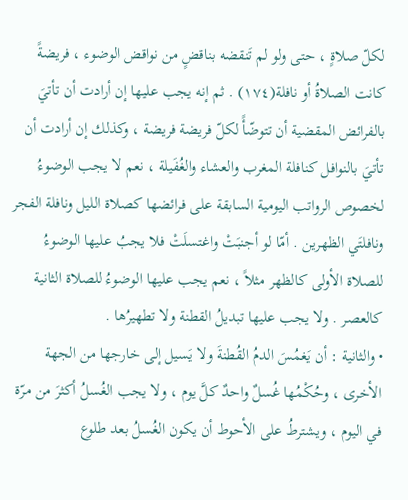لكلّ صلاةٍ ، حتى ولو لم تَنقضه بناقضٍ من نواقض الوضوء ، فريضةً كانت الصلاةُ أو نافلة(١٧٤) . ثم إنه يجب عليها إن أرادت أن تأتيَ بالفرائض المقضية أن تتوضّأً لكلّ فريضة فريضة ، وكذلك إن أرادت أن تأتيَ بالنوافل كنافلة المغرب والعشاء والغُفَيلة ، نعم لا يجب الوضوءُ لخصوص الرواتب اليومية السابقة على فرائضها كصلاة الليل ونافلة الفجر ونافلتَي الظهرين . أمّا لو أجنبَتْ واغتسلَتْ فلا يجبُ عليها الوضوءُ للصلاة الأولى كالظهر مثلاً ، نعم يجب عليها الوضوءُ للصلاة الثانية كالعصر . ولا يجب عليها تبديلُ القطنة ولا تطهيرُها .
• والثانية : أن يَغمُسَ الدمُ القُطنةَ ولا يَسيل إلى خارجها من الجهة الأخرى ، وحُكْمُها غُسلٌ واحدٌ كلَّ يوم ، ولا يجب الغُسلُ أكثرَ من مرّة في اليوم ، ويشترطُ على الأحوط أن يكون الغُسلُ بعد طلوع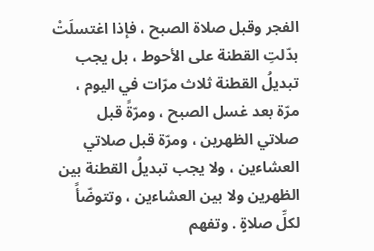الفجر وقبل صلاة الصبح ، فإذا اغتسلَتْ بدّلتِ القطنة على الأحوط ، بل يجب تبديلُ القطنة ثلاث مرّات في اليوم ، مرّة بعد غسل الصبح ، ومرّةً قبل صلاتي الظهرين ، ومرّة قبل صلاتي العشاءين ، ولا يجب تبديلُ القطنة بين الظهرين ولا بين العشاءين ، وتتوضّأً لكلِّ صلاةٍ . وتفهم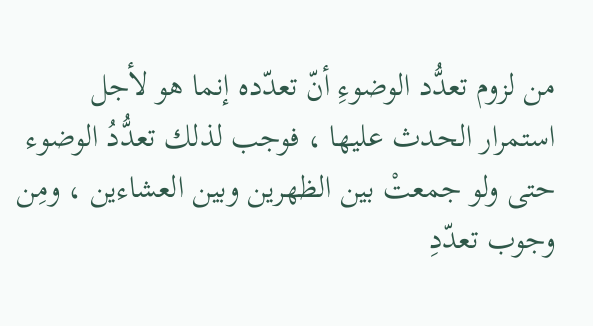من لزوم تعدُّد الوضوءِ أنّ تعدّده إنما هو لأجل استمرار الحدث عليها ، فوجب لذلك تعدُّدُ الوضوء حتى ولو جمعتْ بين الظهرين وبين العشاءين ، ومِن وجوب تعدّدِ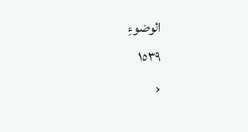الوضوءِ
١٥٣٩
‹